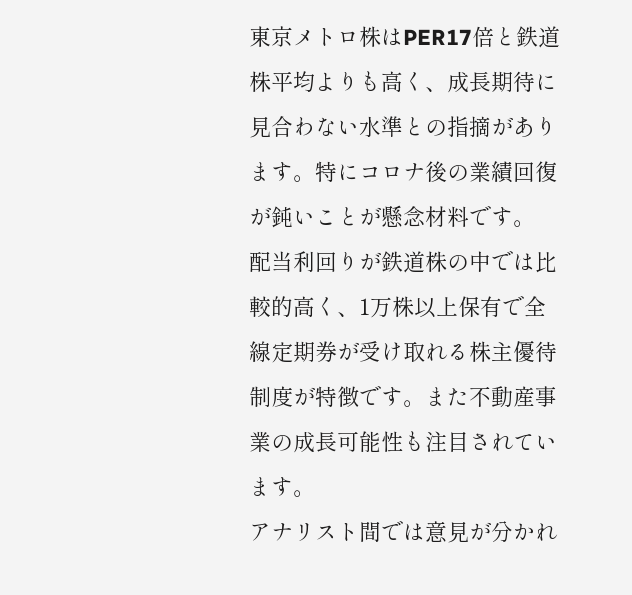東京メトロ株はPER17倍と鉄道株平均よりも高く、成長期待に見合わない水準との指摘があります。特にコロナ後の業績回復が鈍いことが懸念材料です。
配当利回りが鉄道株の中では比較的高く、1万株以上保有で全線定期券が受け取れる株主優待制度が特徴です。また不動産事業の成長可能性も注目されています。
アナリスト間では意見が分かれ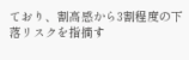ており、割高感から3割程度の下落リスクを指摘す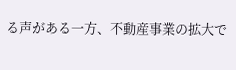る声がある一方、不動産事業の拡大で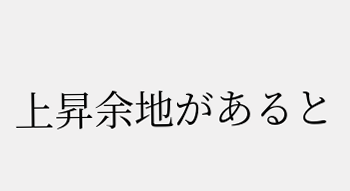上昇余地があると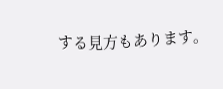する見方もあります。